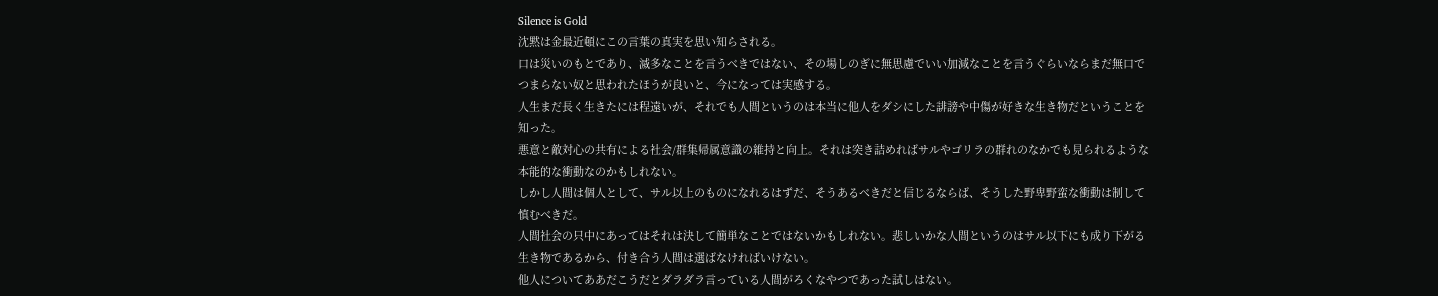Silence is Gold
沈黙は金最近頓にこの言葉の真実を思い知らされる。
口は災いのもとであり、滅多なことを言うべきではない、その場しのぎに無思慮でいい加減なことを言うぐらいならまだ無口でつまらない奴と思われたほうが良いと、今になっては実感する。
人生まだ長く生きたには程遠いが、それでも人間というのは本当に他人をダシにした誹謗や中傷が好きな生き物だということを知った。
悪意と敵対心の共有による社会/群集帰属意識の維持と向上。それは突き詰めればサルやゴリラの群れのなかでも見られるような本能的な衝動なのかもしれない。
しかし人間は個人として、サル以上のものになれるはずだ、そうあるべきだと信じるならば、そうした野卑野蛮な衝動は制して慎むべきだ。
人間社会の只中にあってはそれは決して簡単なことではないかもしれない。悲しいかな人間というのはサル以下にも成り下がる生き物であるから、付き合う人間は選ばなければいけない。
他人についてああだこうだとダラダラ言っている人間がろくなやつであった試しはない。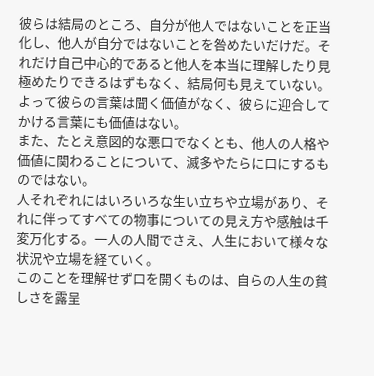彼らは結局のところ、自分が他人ではないことを正当化し、他人が自分ではないことを咎めたいだけだ。それだけ自己中心的であると他人を本当に理解したり見極めたりできるはずもなく、結局何も見えていない。よって彼らの言葉は聞く価値がなく、彼らに迎合してかける言葉にも価値はない。
また、たとえ意図的な悪口でなくとも、他人の人格や価値に関わることについて、滅多やたらに口にするものではない。
人それぞれにはいろいろな生い立ちや立場があり、それに伴ってすべての物事についての見え方や感触は千変万化する。一人の人間でさえ、人生において様々な状況や立場を経ていく。
このことを理解せず口を開くものは、自らの人生の貧しさを露呈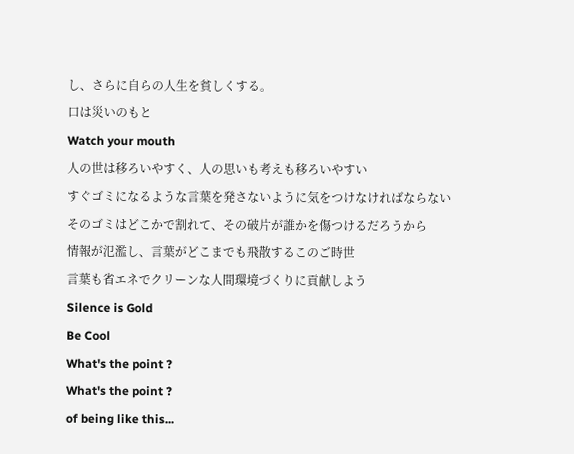し、さらに自らの人生を貧しくする。
口は災いのもと
Watch your mouth
人の世は移ろいやすく、人の思いも考えも移ろいやすい
すぐゴミになるような言葉を発さないように気をつけなければならない
そのゴミはどこかで割れて、その破片が誰かを傷つけるだろうから
情報が氾濫し、言葉がどこまでも飛散するこのご時世
言葉も省エネでクリーンな人間環境づくりに貢献しよう
Silence is Gold
Be Cool
What's the point ?
What's the point ?
of being like this...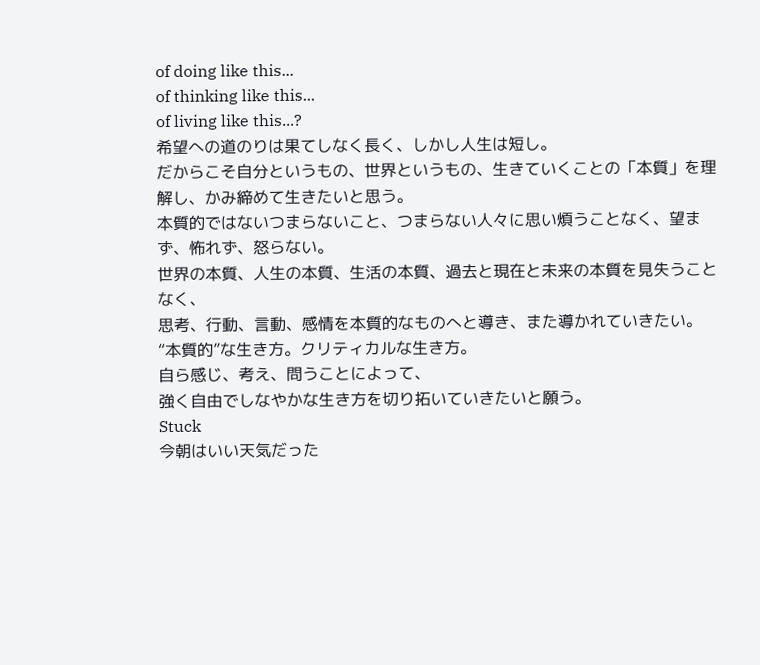of doing like this...
of thinking like this...
of living like this...?
希望への道のりは果てしなく長く、しかし人生は短し。
だからこそ自分というもの、世界というもの、生きていくことの「本質」を理解し、かみ締めて生きたいと思う。
本質的ではないつまらないこと、つまらない人々に思い煩うことなく、望まず、怖れず、怒らない。
世界の本質、人生の本質、生活の本質、過去と現在と未来の本質を見失うことなく、
思考、行動、言動、感情を本質的なものへと導き、また導かれていきたい。
“本質的”な生き方。クリティカルな生き方。
自ら感じ、考え、問うことによって、
強く自由でしなやかな生き方を切り拓いていきたいと願う。
Stuck
今朝はいい天気だった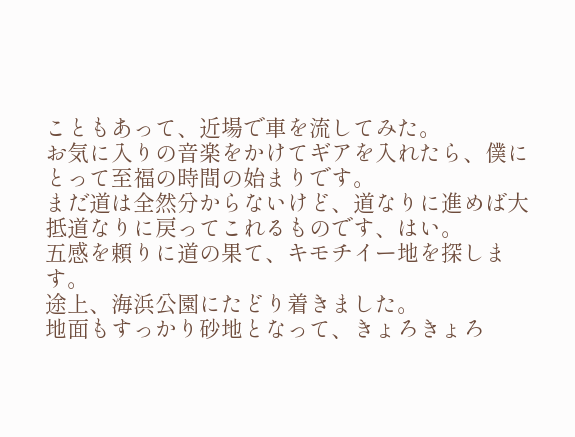こともあって、近場で車を流してみた。
お気に入りの音楽をかけてギアを入れたら、僕にとって至福の時間の始まりです。
まだ道は全然分からないけど、道なりに進めば大抵道なりに戻ってこれるものです、はい。
五感を頼りに道の果て、キモチイー地を探します。
途上、海浜公園にたどり着きました。
地面もすっかり砂地となって、きょろきょろ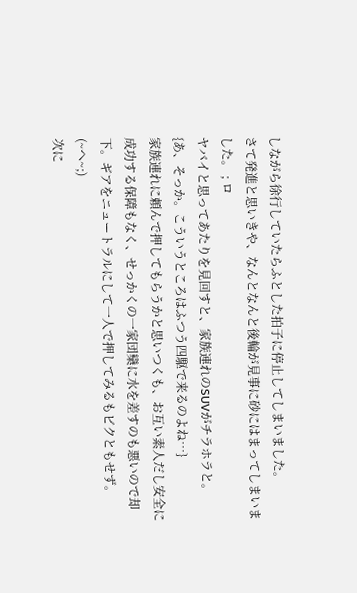しながら徐行していたらふとした拍子に停止してしまいました。
さて発進と思いきや、なんとなんと後輪が見事に砂にはまってしまいました。 ; ロ
ヤバイと思ってあたりを見回すと、家族連れのSUVがチラホラと。
{あ、そっか。こういうところはふつう四駆で来るのよね…}
家族連れに頼んで押してもらうかと思いつくも、お互い素人だし安全に成功する保障もなく、せっかくの一家団欒に水を差すのも悪いので却下。ギアをニュートラルにして一人で押してみるもビクともせず。
(~ヘ~;)
次に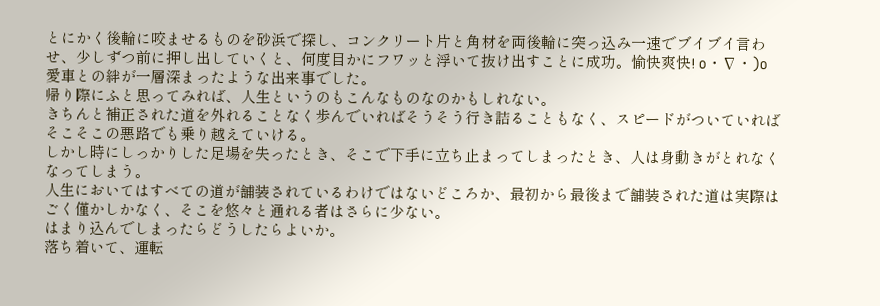とにかく後輪に咬ませるものを砂浜で探し、コンクリート片と角材を両後輪に突っ込み一速でブイブイ言わせ、少しずつ前に押し出していくと、何度目かにフワッと浮いて抜け出すことに成功。愉快爽快! o・∇・)o
愛車との絆が一層深まったような出来事でした。
帰り際にふと思ってみれば、人生というのもこんなものなのかもしれない。
きちんと補正された道を外れることなく歩んでいればそうそう行き詰ることもなく、スピードがついていればそこそこの悪路でも乗り越えていける。
しかし時にしっかりした足場を失ったとき、そこで下手に立ち止まってしまったとき、人は身動きがとれなくなってしまう。
人生においてはすべての道が舗装されているわけではないどころか、最初から最後まで舗装された道は実際はごく僅かしかなく、そこを悠々と通れる者はさらに少ない。
はまり込んでしまったらどうしたらよいか。
落ち着いて、運転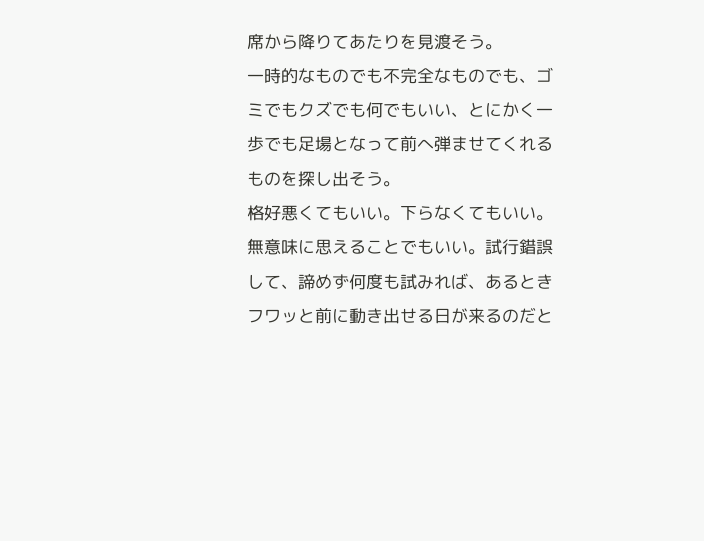席から降りてあたりを見渡そう。
一時的なものでも不完全なものでも、ゴミでもクズでも何でもいい、とにかく一歩でも足場となって前へ弾ませてくれるものを探し出そう。
格好悪くてもいい。下らなくてもいい。無意味に思えることでもいい。試行錯誤して、諦めず何度も試みれば、あるときフワッと前に動き出せる日が来るのだと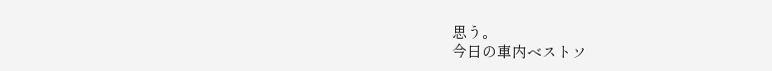思う。
今日の車内ベストソ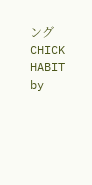ング
CHICK HABIT
by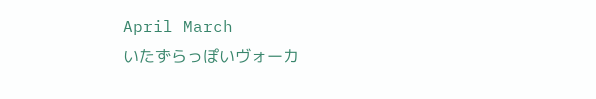April March
いたずらっぽいヴォーカ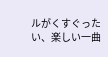ルがくすぐったい、楽しい一曲